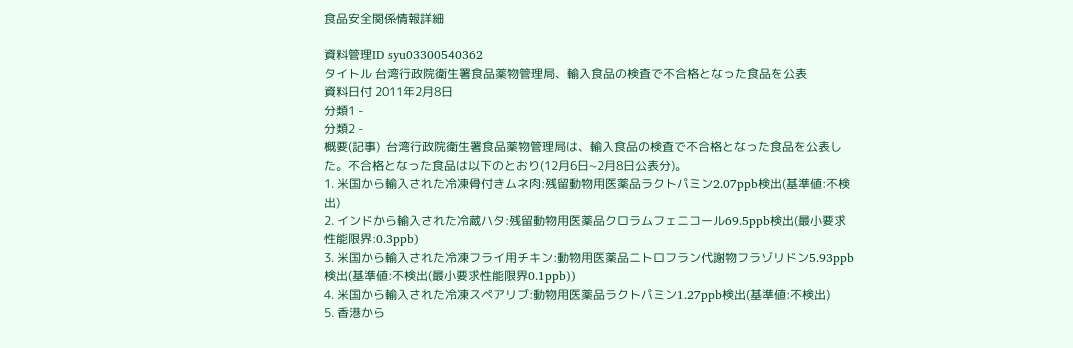食品安全関係情報詳細

資料管理ID syu03300540362
タイトル 台湾行政院衛生署食品薬物管理局、輸入食品の検査で不合格となった食品を公表
資料日付 2011年2月8日
分類1 -
分類2 -
概要(記事)  台湾行政院衛生署食品薬物管理局は、輸入食品の検査で不合格となった食品を公表した。不合格となった食品は以下のとおり(12月6日~2月8日公表分)。
1. 米国から輸入された冷凍骨付きムネ肉:残留動物用医薬品ラクトパミン2.07ppb検出(基準値:不検出)
2. インドから輸入された冷蔵ハタ:残留動物用医薬品クロラムフェニコール69.5ppb検出(最小要求性能限界:0.3ppb)
3. 米国から輸入された冷凍フライ用チキン:動物用医薬品ニトロフラン代謝物フラゾリドン5.93ppb検出(基準値:不検出(最小要求性能限界0.1ppb))
4. 米国から輸入された冷凍スペアリブ:動物用医薬品ラクトパミン1.27ppb検出(基準値:不検出)
5. 香港から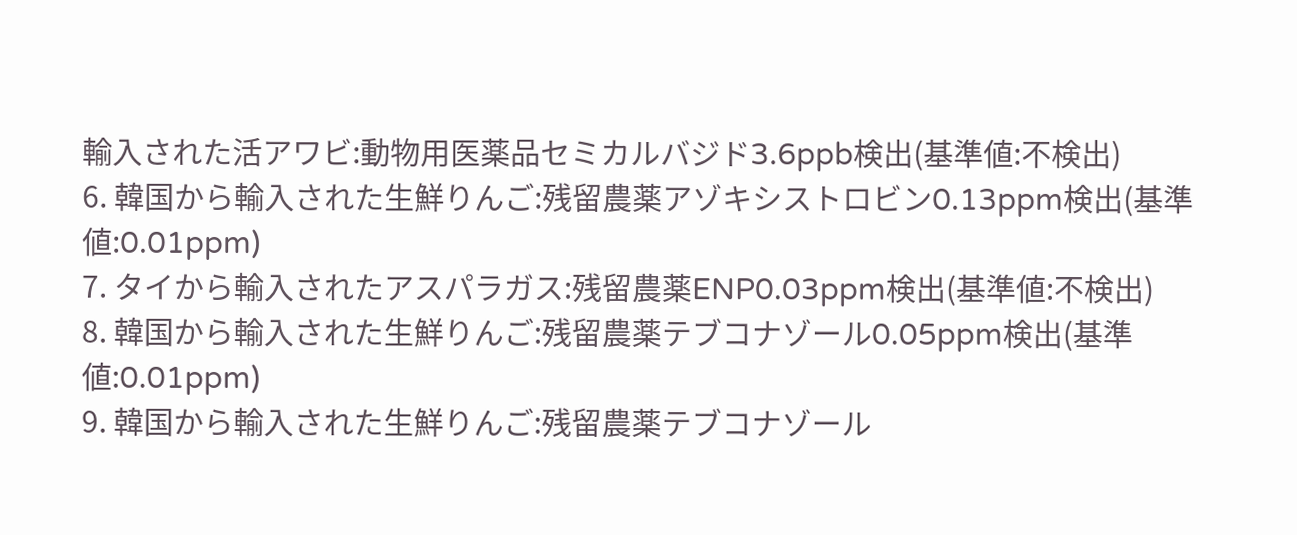輸入された活アワビ:動物用医薬品セミカルバジド3.6ppb検出(基準値:不検出)
6. 韓国から輸入された生鮮りんご:残留農薬アゾキシストロビン0.13ppm検出(基準値:0.01ppm)
7. タイから輸入されたアスパラガス:残留農薬ENP0.03ppm検出(基準値:不検出)
8. 韓国から輸入された生鮮りんご:残留農薬テブコナゾール0.05ppm検出(基準値:0.01ppm)
9. 韓国から輸入された生鮮りんご:残留農薬テブコナゾール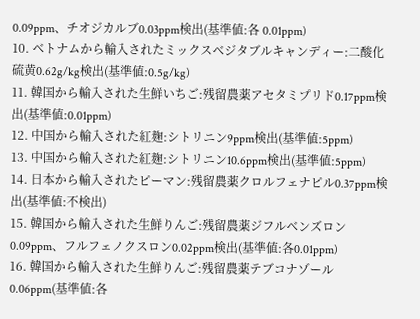0.09ppm、チオジカルブ0.03ppm検出(基準値:各 0.01ppm)
10. ベトナムから輸入されたミックスベジタブルキャンディー:二酸化硫黄0.62g/kg検出(基準値:0.5g/kg)
11. 韓国から輸入された生鮮いちご:残留農薬アセタミプリド0.17ppm検出(基準値:0.01ppm)
12. 中国から輸入された紅麹:シトリニン9ppm検出(基準値:5ppm)
13. 中国から輸入された紅麹:シトリニン10.6ppm検出(基準値:5ppm)
14. 日本から輸入されたピーマン:残留農薬クロルフェナピル0.37ppm検出(基準値:不検出)
15. 韓国から輸入された生鮮りんご:残留農薬ジフルベンズロン0.09ppm、フルフェノクスロン0.02ppm検出(基準値:各0.01ppm)
16. 韓国から輸入された生鮮りんご:残留農薬テブコナゾール0.06ppm(基準値:各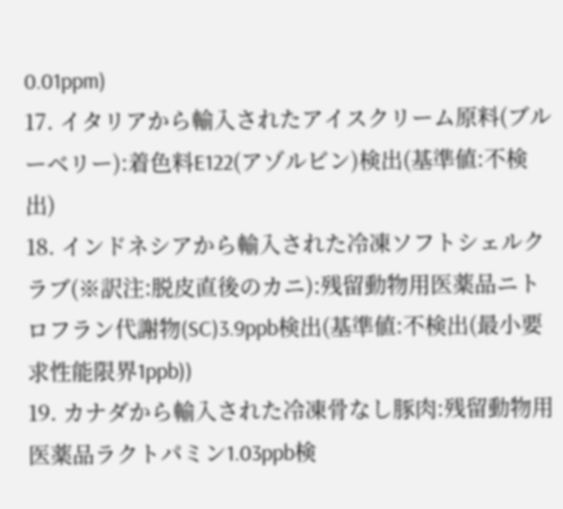0.01ppm)
17. イタリアから輸入されたアイスクリーム原料(ブルーベリー):着色料E122(アゾルビン)検出(基準値:不検出)
18. インドネシアから輸入された冷凍ソフトシェルクラブ(※訳注:脱皮直後のカニ):残留動物用医薬品ニトロフラン代謝物(SC)3.9ppb検出(基準値:不検出(最小要求性能限界1ppb))
19. カナダから輸入された冷凍骨なし豚肉:残留動物用医薬品ラクトパミン1.03ppb検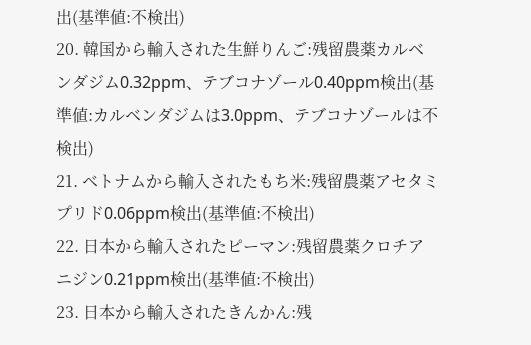出(基準値:不検出)
20. 韓国から輸入された生鮮りんご:残留農薬カルベンダジム0.32ppm、テブコナゾール0.40ppm検出(基準値:カルベンダジムは3.0ppm、テブコナゾールは不検出)
21. ベトナムから輸入されたもち米:残留農薬アセタミプリド0.06ppm検出(基準値:不検出)
22. 日本から輸入されたピーマン:残留農薬クロチアニジン0.21ppm検出(基準値:不検出)
23. 日本から輸入されたきんかん:残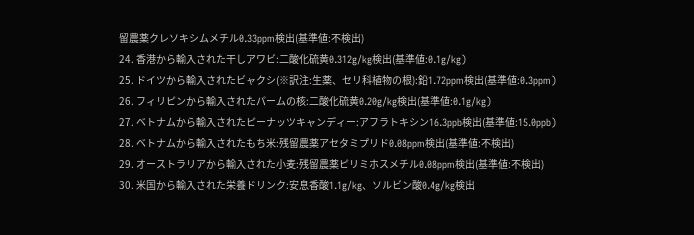留農薬クレソキシムメチル0.33ppm検出(基準値:不検出)
24. 香港から輸入された干しアワビ:二酸化硫黄0.312g/kg検出(基準値:0.1g/kg)
25. ドイツから輸入されたビャクシ(※訳注:生薬、セリ科植物の根):鉛1.72ppm検出(基準値:0.3ppm)
26. フィリピンから輸入されたパームの核:二酸化硫黄0.20g/kg検出(基準値:0.1g/kg)
27. ベトナムから輸入されたピーナッツキャンディー:アフラトキシン16.3ppb検出(基準値:15.0ppb)
28. ベトナムから輸入されたもち米:残留農薬アセタミプリド0.08ppm検出(基準値:不検出)
29. オーストラリアから輸入された小麦:残留農薬ピリミホスメチル0.08ppm検出(基準値:不検出)
30. 米国から輸入された栄養ドリンク:安息香酸1.1g/kg、ソルビン酸0.4g/kg検出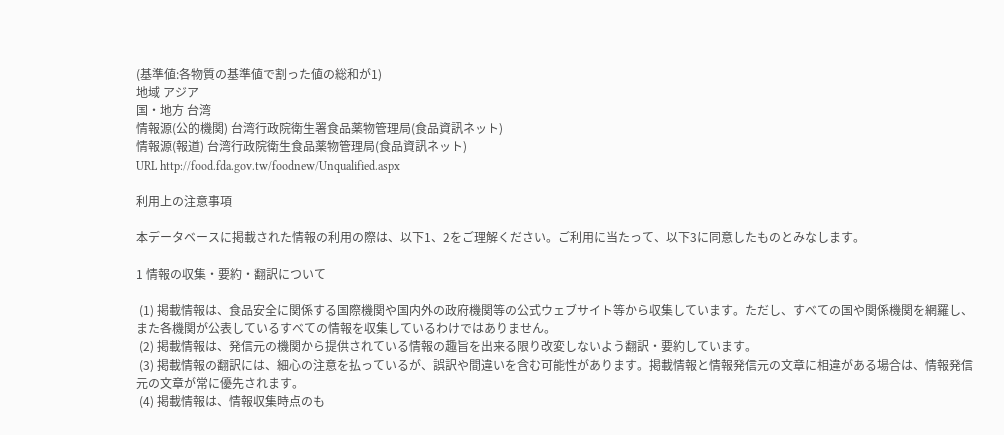(基準値:各物質の基準値で割った値の総和が1)
地域 アジア
国・地方 台湾
情報源(公的機関) 台湾行政院衛生署食品薬物管理局(食品資訊ネット)
情報源(報道) 台湾行政院衛生食品薬物管理局(食品資訊ネット)
URL http://food.fda.gov.tw/foodnew/Unqualified.aspx

利用上の注意事項

本データベースに掲載された情報の利用の際は、以下1、2をご理解ください。ご利用に当たって、以下3に同意したものとみなします。

1 情報の収集・要約・翻訳について

 (1) 掲載情報は、食品安全に関係する国際機関や国内外の政府機関等の公式ウェブサイト等から収集しています。ただし、すべての国や関係機関を網羅し、また各機関が公表しているすべての情報を収集しているわけではありません。
 (2) 掲載情報は、発信元の機関から提供されている情報の趣旨を出来る限り改変しないよう翻訳・要約しています。
 (3) 掲載情報の翻訳には、細心の注意を払っているが、誤訳や間違いを含む可能性があります。掲載情報と情報発信元の文章に相違がある場合は、情報発信元の文章が常に優先されます。
 (4) 掲載情報は、情報収集時点のも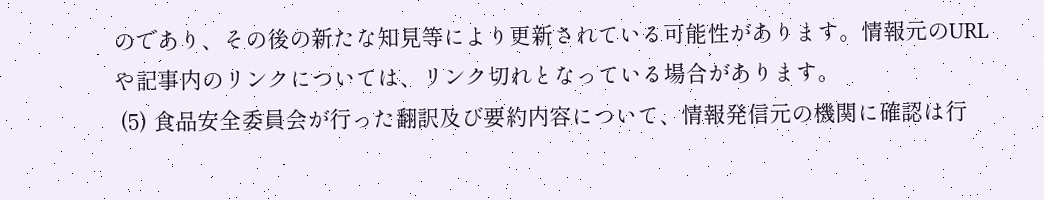のであり、その後の新たな知見等により更新されている可能性があります。情報元のURLや記事内のリンクについては、リンク切れとなっている場合があります。
 (5) 食品安全委員会が行った翻訳及び要約内容について、情報発信元の機関に確認は行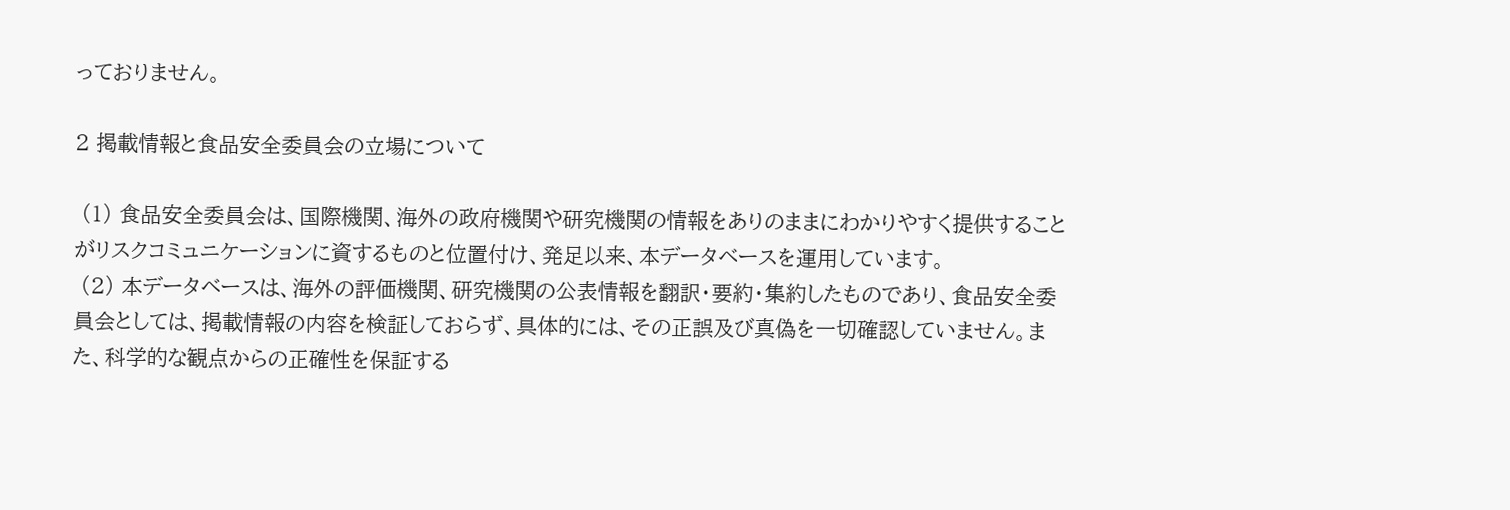っておりません。

2 掲載情報と食品安全委員会の立場について

 (1) 食品安全委員会は、国際機関、海外の政府機関や研究機関の情報をありのままにわかりやすく提供することがリスクコミュニケーションに資するものと位置付け、発足以来、本データベースを運用しています。
 (2) 本データベースは、海外の評価機関、研究機関の公表情報を翻訳・要約・集約したものであり、食品安全委員会としては、掲載情報の内容を検証しておらず、具体的には、その正誤及び真偽を一切確認していません。また、科学的な観点からの正確性を保証する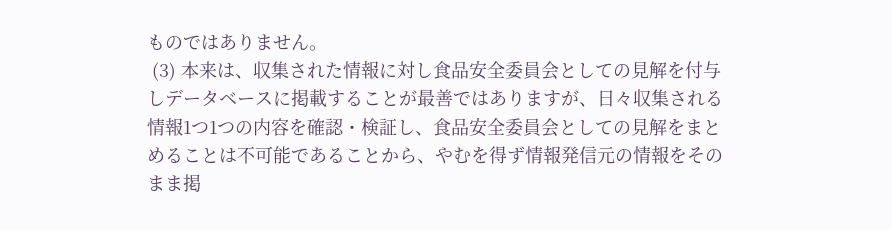ものではありません。
 (3) 本来は、収集された情報に対し食品安全委員会としての見解を付与しデータベースに掲載することが最善ではありますが、日々収集される情報1つ1つの内容を確認・検証し、食品安全委員会としての見解をまとめることは不可能であることから、やむを得ず情報発信元の情報をそのまま掲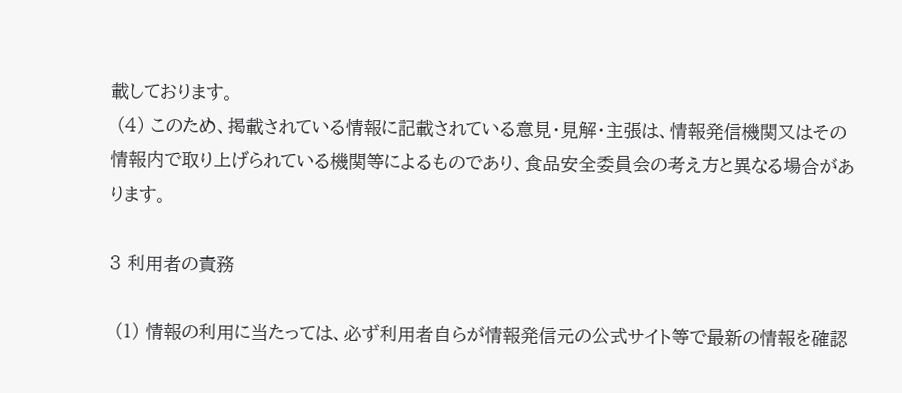載しております。
 (4) このため、掲載されている情報に記載されている意見・見解・主張は、情報発信機関又はその情報内で取り上げられている機関等によるものであり、食品安全委員会の考え方と異なる場合があります。

3 利用者の責務

 (1) 情報の利用に当たっては、必ず利用者自らが情報発信元の公式サイト等で最新の情報を確認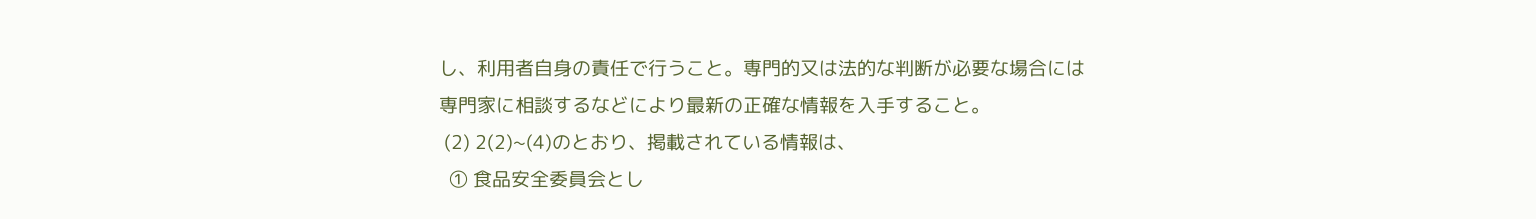し、利用者自身の責任で行うこと。専門的又は法的な判断が必要な場合には専門家に相談するなどにより最新の正確な情報を入手すること。
 (2) 2(2)~(4)のとおり、掲載されている情報は、
  ① 食品安全委員会とし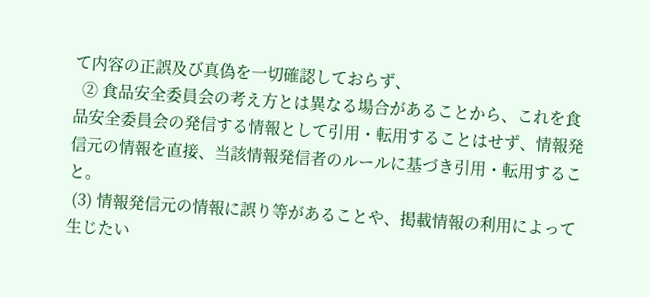て内容の正誤及び真偽を一切確認しておらず、
  ② 食品安全委員会の考え方とは異なる場合があることから、これを食品安全委員会の発信する情報として引用・転用することはせず、情報発信元の情報を直接、当該情報発信者のルールに基づき引用・転用すること。
 (3) 情報発信元の情報に誤り等があることや、掲載情報の利用によって生じたい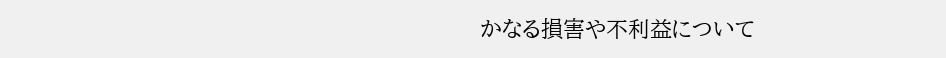かなる損害や不利益について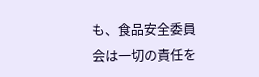も、食品安全委員会は一切の責任を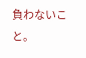負わないこと。